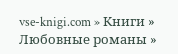vse-knigi.com » Книги » Любовные романы »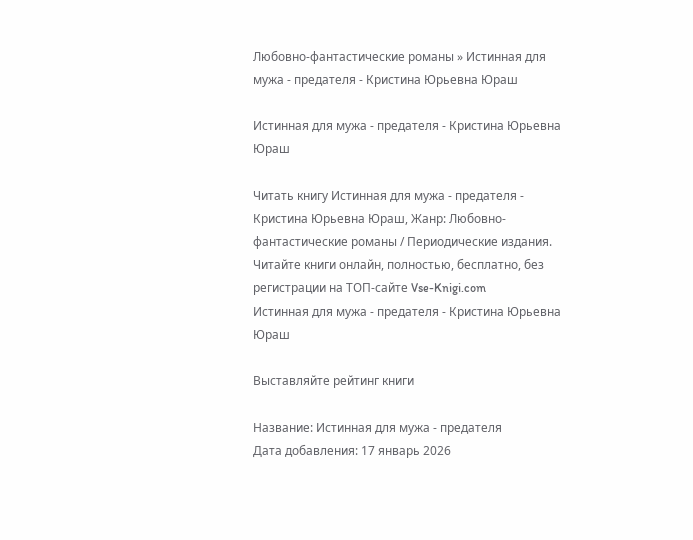Любовно-фантастические романы » Истинная для мужа - предателя - Кристина Юрьевна Юраш

Истинная для мужа - предателя - Кристина Юрьевна Юраш

Читать книгу Истинная для мужа - предателя - Кристина Юрьевна Юраш, Жанр: Любовно-фантастические романы / Периодические издания. Читайте книги онлайн, полностью, бесплатно, без регистрации на ТОП-сайте Vse-Knigi.com
Истинная для мужа - предателя - Кристина Юрьевна Юраш

Выставляйте рейтинг книги

Название: Истинная для мужа - предателя
Дата добавления: 17 январь 2026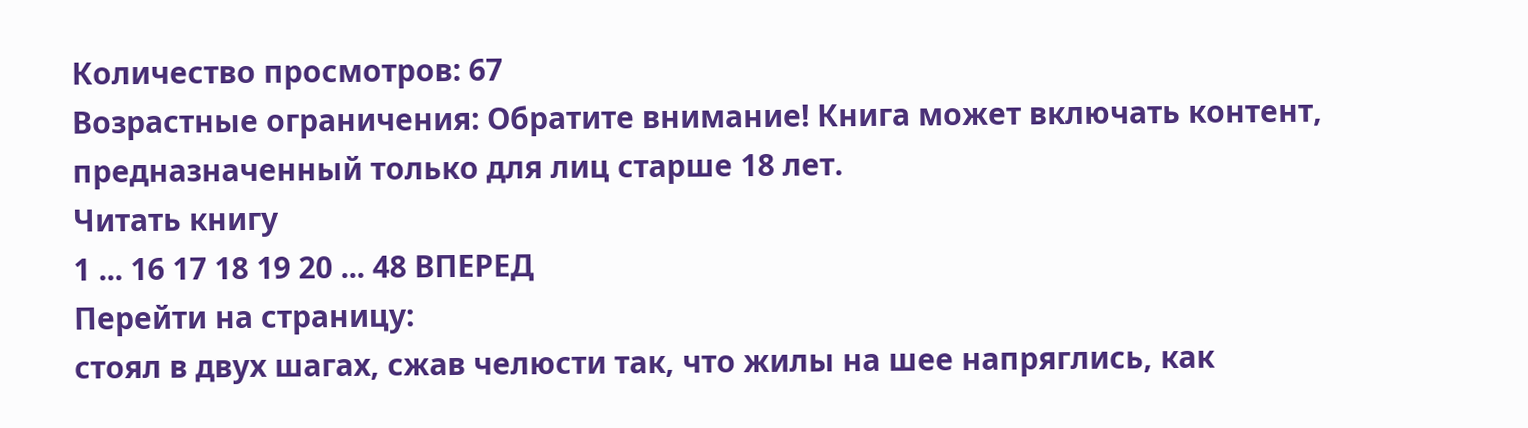Количество просмотров: 67
Возрастные ограничения: Обратите внимание! Книга может включать контент, предназначенный только для лиц старше 18 лет.
Читать книгу
1 ... 16 17 18 19 20 ... 48 ВПЕРЕД
Перейти на страницу:
стоял в двух шагах, сжав челюсти так, что жилы на шее напряглись, как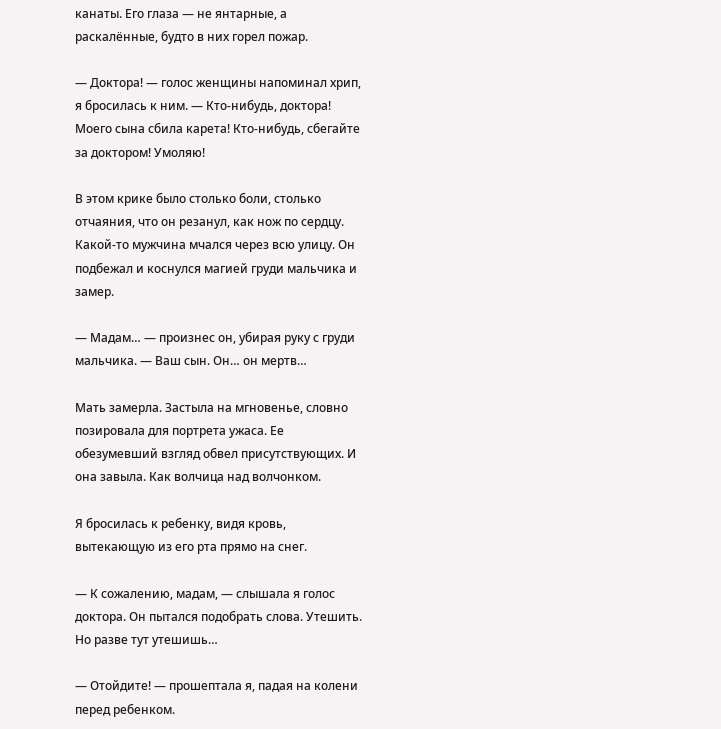канаты. Его глаза — не янтарные, а раскалённые, будто в них горел пожар.

— Доктора! — голос женщины напоминал хрип, я бросилась к ним. — Кто-нибудь, доктора! Моего сына сбила карета! Кто-нибудь, сбегайте за доктором! Умоляю!

В этом крике было столько боли, столько отчаяния, что он резанул, как нож по сердцу. Какой-то мужчина мчался через всю улицу. Он подбежал и коснулся магией груди мальчика и замер.

— Мадам… — произнес он, убирая руку с груди мальчика. — Ваш сын. Он… он мертв…

Мать замерла. Застыла на мгновенье, словно позировала для портрета ужаса. Ее обезумевший взгляд обвел присутствующих. И она завыла. Как волчица над волчонком.

Я бросилась к ребенку, видя кровь, вытекающую из его рта прямо на снег.

— К сожалению, мадам, — слышала я голос доктора. Он пытался подобрать слова. Утешить. Но разве тут утешишь…

— Отойдите! — прошептала я, падая на колени перед ребенком.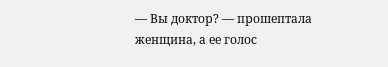— Вы доктор? — прошептала женщина, а ее голос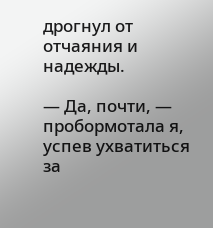дрогнул от отчаяния и надежды.

— Да, почти, — пробормотала я, успев ухватиться за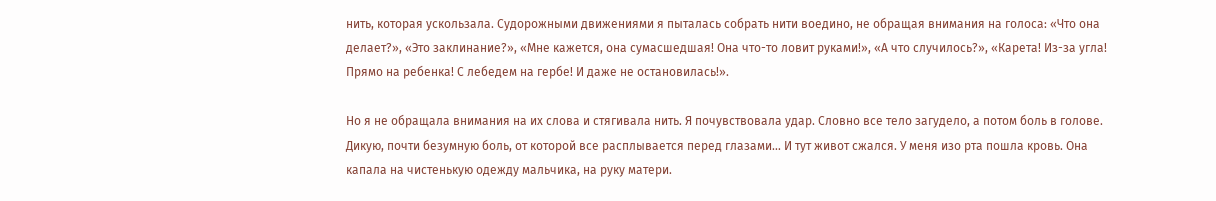нить, которая ускользала. Судорожными движениями я пыталась собрать нити воедино, не обращая внимания на голоса: «Что она делает?», «Это заклинание?», «Мне кажется, она сумасшедшая! Она что-то ловит руками!», «А что случилось?», «Карета! Из-за угла! Прямо на ребенка! С лебедем на гербе! И даже не остановилась!».

Но я не обращала внимания на их слова и стягивала нить. Я почувствовала удар. Словно все тело загудело, а потом боль в голове. Дикую, почти безумную боль, от которой все расплывается перед глазами… И тут живот сжался. У меня изо рта пошла кровь. Она капала на чистенькую одежду мальчика, на руку матери.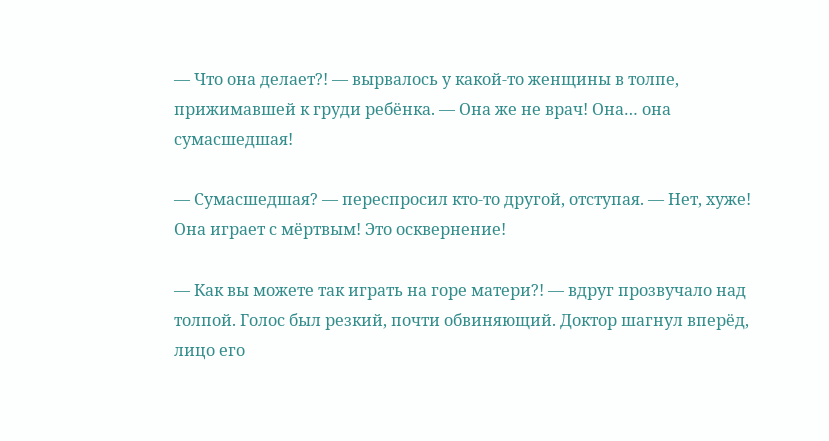— Что она делает?! — вырвалось у какой-то женщины в толпе, прижимавшей к груди ребёнка. — Она же не врач! Она… она сумасшедшая!

— Сумасшедшая? — переспросил кто-то другой, отступая. — Нет, хуже! Она играет с мёртвым! Это осквернение!

— Как вы можете так играть на горе матери?! — вдруг прозвучало над толпой. Голос был резкий, почти обвиняющий. Доктор шагнул вперёд, лицо его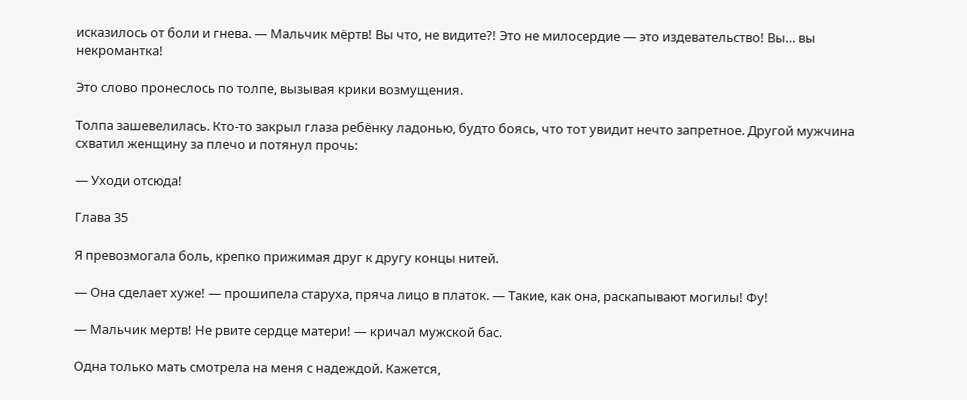исказилось от боли и гнева. — Мальчик мёртв! Вы что, не видите?! Это не милосердие — это издевательство! Вы… вы некромантка!

Это слово пронеслось по толпе, вызывая крики возмущения.

Толпа зашевелилась. Кто-то закрыл глаза ребёнку ладонью, будто боясь, что тот увидит нечто запретное. Другой мужчина схватил женщину за плечо и потянул прочь:

— Уходи отсюда!

Глава 35

Я превозмогала боль, крепко прижимая друг к другу концы нитей.

— Она сделает хуже! — прошипела старуха, пряча лицо в платок. — Такие, как она, раскапывают могилы! Фу!

— Мальчик мертв! Не рвите сердце матери! — кричал мужской бас.

Одна только мать смотрела на меня с надеждой. Кажется,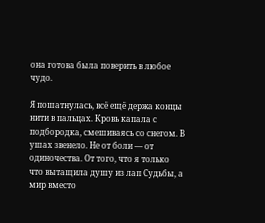она готова была поверить в любое чудо.

Я пошатнулась, всё ещё держа концы нити в пальцах. Кровь капала с подбородка, смешиваясь со снегом. В ушах звенело. Не от боли — от одиночества. От того, что я только что вытащила душу из лап Судьбы, а мир вместо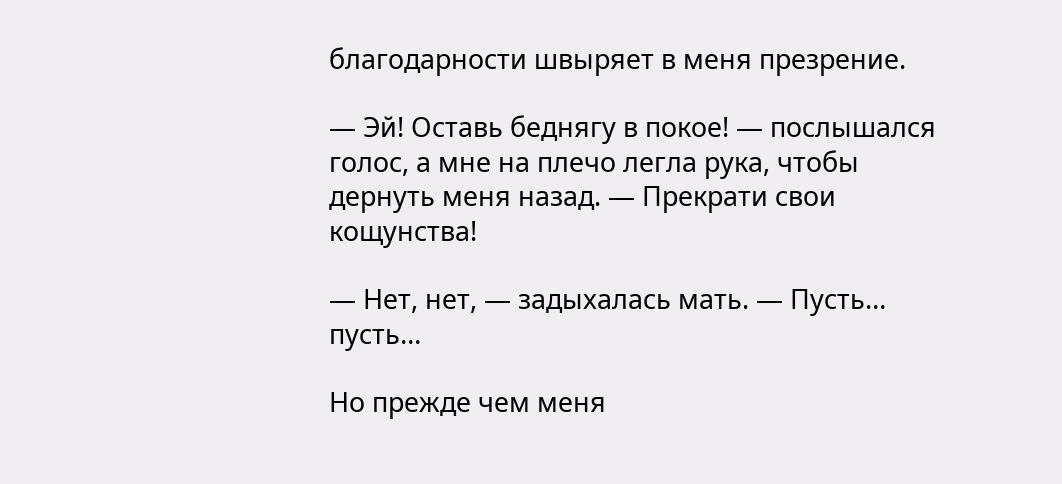благодарности швыряет в меня презрение.

— Эй! Оставь беднягу в покое! — послышался голос, а мне на плечо легла рука, чтобы дернуть меня назад. — Прекрати свои кощунства!

— Нет, нет, — задыхалась мать. — Пусть… пусть…

Но прежде чем меня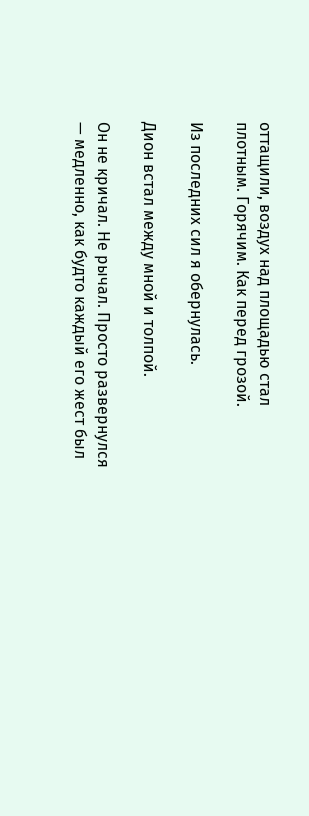оттащили, воздух над площадью стал плотным. Горячим. Как перед грозой.

Из последних сил я обернулась.

Дион встал между мной и толпой.

Он не кричал. Не рычал. Просто развернулся — медленно, как будто каждый его жест был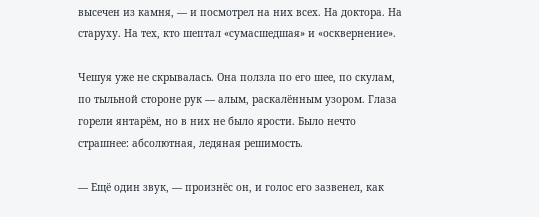высечен из камня, — и посмотрел на них всех. На доктора. На старуху. На тех, кто шептал «сумасшедшая» и «осквернение».

Чешуя уже не скрывалась. Она ползла по его шее, по скулам, по тыльной стороне рук — алым, раскалённым узором. Глаза горели янтарём, но в них не было ярости. Было нечто страшнее: абсолютная, ледяная решимость.

— Ещё один звук, — произнёс он, и голос его зазвенел, как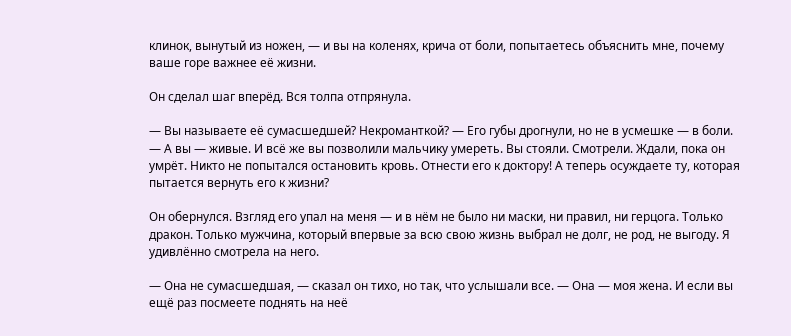клинок, вынутый из ножен, — и вы на коленях, крича от боли, попытаетесь объяснить мне, почему ваше горе важнее её жизни.

Он сделал шаг вперёд. Вся толпа отпрянула.

— Вы называете её сумасшедшей? Некроманткой? — Его губы дрогнули, но не в усмешке — в боли. — А вы — живые. И всё же вы позволили мальчику умереть. Вы стояли. Смотрели. Ждали, пока он умрёт. Никто не попытался остановить кровь. Отнести его к доктору! А теперь осуждаете ту, которая пытается вернуть его к жизни?

Он обернулся. Взгляд его упал на меня — и в нём не было ни маски, ни правил, ни герцога. Только дракон. Только мужчина, который впервые за всю свою жизнь выбрал не долг, не род, не выгоду. Я удивлённо смотрела на него.

— Она не сумасшедшая, — сказал он тихо, но так, что услышали все. — Она — моя жена. И если вы ещё раз посмеете поднять на неё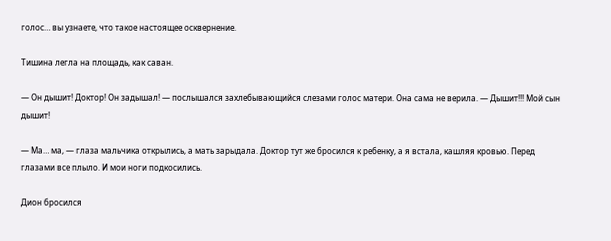голос… вы узнаете, что такое настоящее осквернение.

Тишина легла на площадь, как саван.

— Он дышит! Доктор! Он задышал! — послышался захлебывающийся слезами голос матери. Она сама не верила. — Дышит!!! Мой сын дышит!

— Ма… ма, — глаза мальчика открылись, а мать зарыдала. Доктор тут же бросился к ребенку, а я встала, кашляя кровью. Перед глазами все плыло. И мои ноги подкосились.

Дион бросился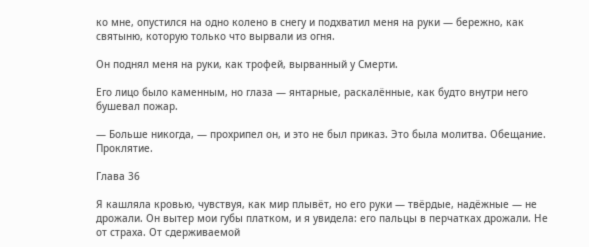ко мне, опустился на одно колено в снегу и подхватил меня на руки — бережно, как святыню, которую только что вырвали из огня.

Он поднял меня на руки, как трофей, вырванный у Смерти.

Его лицо было каменным, но глаза — янтарные, раскалённые, как будто внутри него бушевал пожар.

— Больше никогда, — прохрипел он, и это не был приказ. Это была молитва. Обещание. Проклятие.

Глава 36

Я кашляла кровью, чувствуя, как мир плывёт, но его руки — твёрдые, надёжные — не дрожали. Он вытер мои губы платком, и я увидела: его пальцы в перчатках дрожали. Не от страха. От сдерживаемой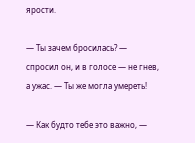ярости.

— Ты зачем бросилась? — спросил он, и в голосе — не гнев, а ужас. — Ты же могла умереть!

— Как будто тебе это важно, —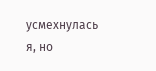усмехнулась я, но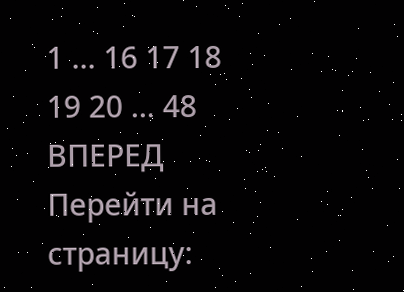1 ... 16 17 18 19 20 ... 48 ВПЕРЕД
Перейти на страницу: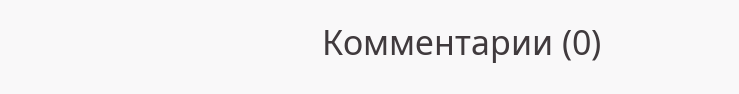Комментарии (0)